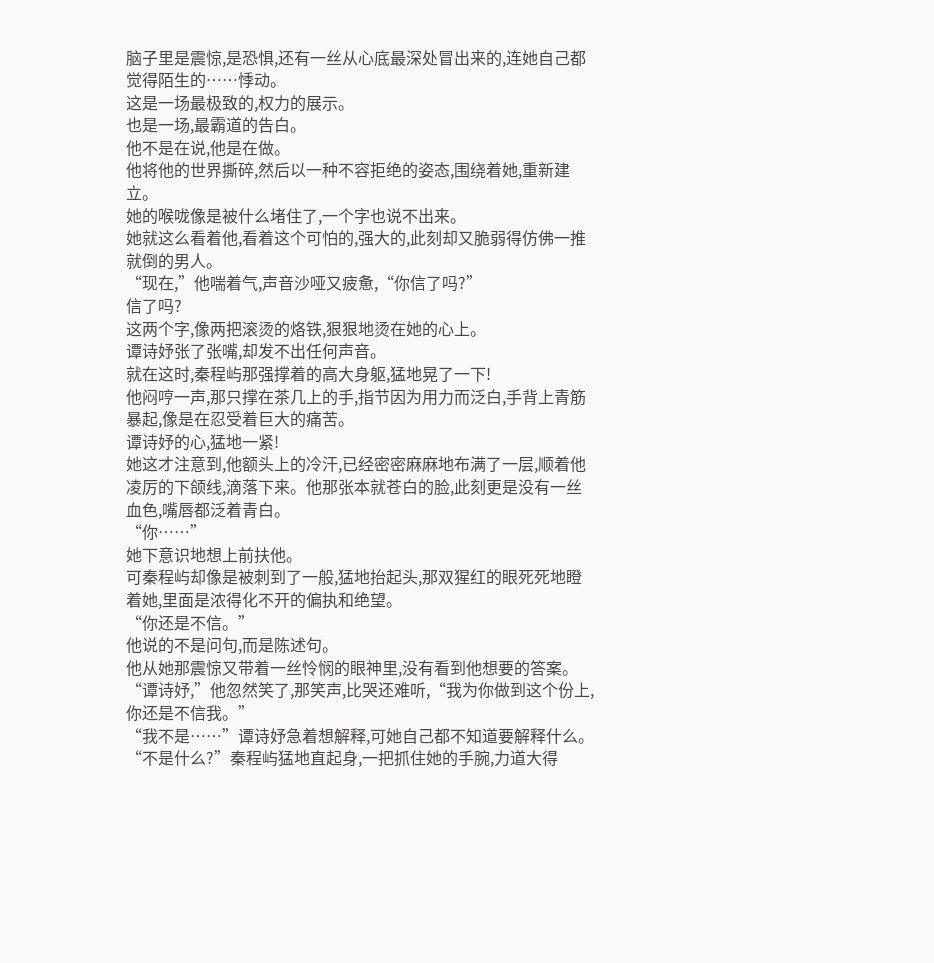脑子里是震惊,是恐惧,还有一丝从心底最深处冒出来的,连她自己都觉得陌生的……悸动。
这是一场最极致的,权力的展示。
也是一场,最霸道的告白。
他不是在说,他是在做。
他将他的世界撕碎,然后以一种不容拒绝的姿态,围绕着她,重新建立。
她的喉咙像是被什么堵住了,一个字也说不出来。
她就这么看着他,看着这个可怕的,强大的,此刻却又脆弱得仿佛一推就倒的男人。
“现在,”他喘着气,声音沙哑又疲惫,“你信了吗?”
信了吗?
这两个字,像两把滚烫的烙铁,狠狠地烫在她的心上。
谭诗妤张了张嘴,却发不出任何声音。
就在这时,秦程屿那强撑着的高大身躯,猛地晃了一下!
他闷哼一声,那只撑在茶几上的手,指节因为用力而泛白,手背上青筋暴起,像是在忍受着巨大的痛苦。
谭诗妤的心,猛地一紧!
她这才注意到,他额头上的冷汗,已经密密麻麻地布满了一层,顺着他凌厉的下颌线,滴落下来。他那张本就苍白的脸,此刻更是没有一丝血色,嘴唇都泛着青白。
“你……”
她下意识地想上前扶他。
可秦程屿却像是被刺到了一般,猛地抬起头,那双猩红的眼死死地瞪着她,里面是浓得化不开的偏执和绝望。
“你还是不信。”
他说的不是问句,而是陈述句。
他从她那震惊又带着一丝怜悯的眼神里,没有看到他想要的答案。
“谭诗妤,”他忽然笑了,那笑声,比哭还难听,“我为你做到这个份上,你还是不信我。”
“我不是……”谭诗妤急着想解释,可她自己都不知道要解释什么。
“不是什么?”秦程屿猛地直起身,一把抓住她的手腕,力道大得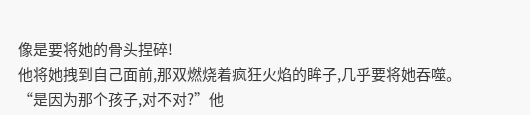像是要将她的骨头捏碎!
他将她拽到自己面前,那双燃烧着疯狂火焰的眸子,几乎要将她吞噬。
“是因为那个孩子,对不对?”他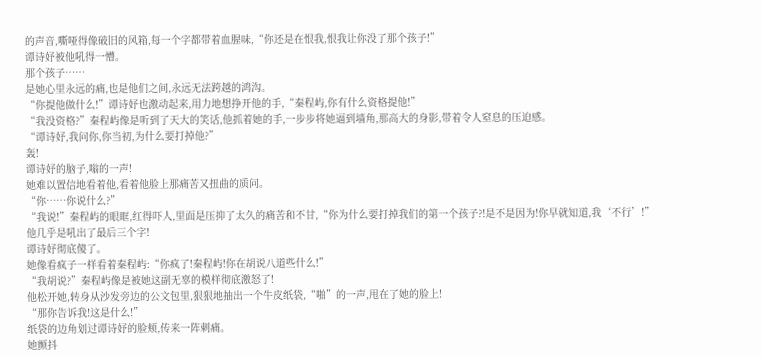的声音,嘶哑得像破旧的风箱,每一个字都带着血腥味,“你还是在恨我,恨我让你没了那个孩子!”
谭诗妤被他吼得一懵。
那个孩子……
是她心里永远的痛,也是他们之间,永远无法跨越的鸿沟。
“你提他做什么!”谭诗妤也激动起来,用力地想挣开他的手,“秦程屿,你有什么资格提他!”
“我没资格?”秦程屿像是听到了天大的笑话,他抓着她的手,一步步将她逼到墙角,那高大的身影,带着令人窒息的压迫感。
“谭诗妤,我问你,你当初,为什么要打掉他?”
轰!
谭诗妤的脑子,嗡的一声!
她难以置信地看着他,看着他脸上那痛苦又扭曲的质问。
“你……你说什么?”
“我说!”秦程屿的眼眶,红得吓人,里面是压抑了太久的痛苦和不甘,“你为什么要打掉我们的第一个孩子?!是不是因为!你早就知道,我‘不行’!”
他几乎是吼出了最后三个字!
谭诗妤彻底傻了。
她像看疯子一样看着秦程屿:“你疯了!秦程屿!你在胡说八道些什么!”
“我胡说?”秦程屿像是被她这副无辜的模样彻底激怒了!
他松开她,转身从沙发旁边的公文包里,狠狠地抽出一个牛皮纸袋,“啪”的一声,甩在了她的脸上!
“那你告诉我!这是什么!”
纸袋的边角划过谭诗妤的脸颊,传来一阵刺痛。
她颤抖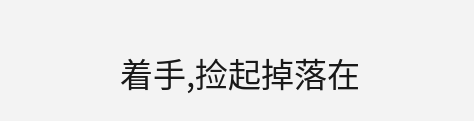着手,捡起掉落在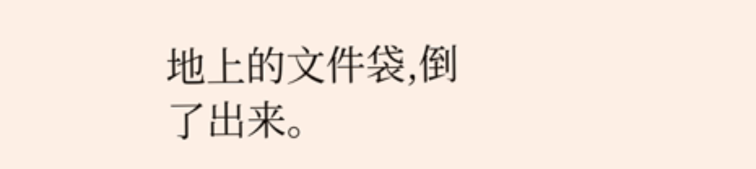地上的文件袋,倒了出来。